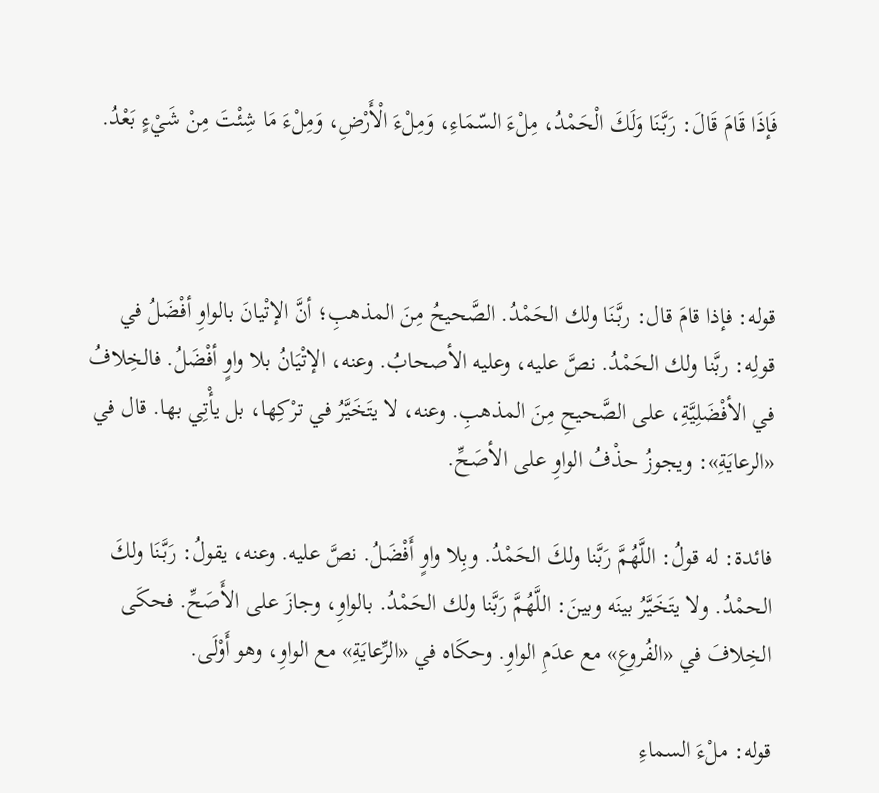فَإذَا قَامَ قَالَ: رَبَّنَا وَلَكَ الْحَمْدُ، مِلْءَ السّمَاءِ، وَمِلْءَ الْأَرْضِ، وَمِلْءَ مَا شِئْتَ مِنْ شَيْءٍ بَعْدُ.



قوله: فإذا قامَ قال: ربَّنَا ولك الحَمْدُ. الصَّحيحُ مِنَ المذهبِ؛ أنَّ الإتْيانَ بالواوِ أفْضَلُ في قولِه: ربَّنا ولك الحَمْدُ. نصَّ عليه، وعليه الأصحابُ. وعنه، الإتْيَانُ بلا واوٍ أفْضَلُ. فالخِلافُ في الأفْضَلِيَّةِ، على الصَّحيحِ مِنَ المذهبِ. وعنه، لا يتَخَيَّرُ في ترْكِها، بل يأْتِي بها. قال في «الرعايَةِ»: ويجوزُ حذْفُ الواوِ على الأصَحِّ.

فائدة: له قولُ: اللَّهُمَّ رَبَّنا ولكَ الحَمْدُ. وبِلا واوٍ أَفْضَلُ. نصَّ عليه. وعنه، يقولُ: رَبَّنَا ولكَ الحمْدُ. ولا يتَخَيَّرُ بينَه وبينَ: اللَّهُمَّ رَبَّنا ولك الحَمْدُ. بالواوِ، وجازَ على الأَصَحِّ. فحكَى الخِلافَ في «الفُروعِ» مع عدَمِ الواوِ. وحكَاه في «الرِّعايَةِ» مع الواوِ، وهو أَوْلَى.

قوله: ملْءَ السماءِ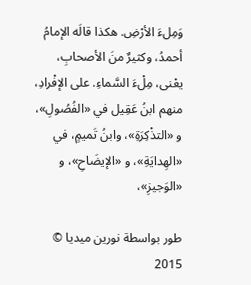وَمِلءَ الأرْضِ. هكذا قالَه الإمامُ أحمدُ، وكثيرٌ منَ الأصحابِ، يعْنى، مِلْءَ السَّماءِ. على الإفْرادِ، منهم ابنُ عَقِيل في «الفُصُولِ»، و «التذْكِرَةِ»، وابنُ تَميمٍ، في «الهِدايَةِ»، و «الإيضَاحِ»، و «الوَجيزِ»،

طور بواسطة نورين ميديا © 2015